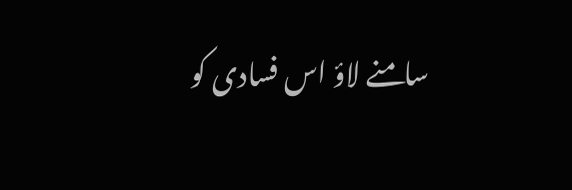سامنے لاؤ اس فسادی کو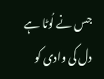جس نے لُوٹا ہے دل کی وادی کو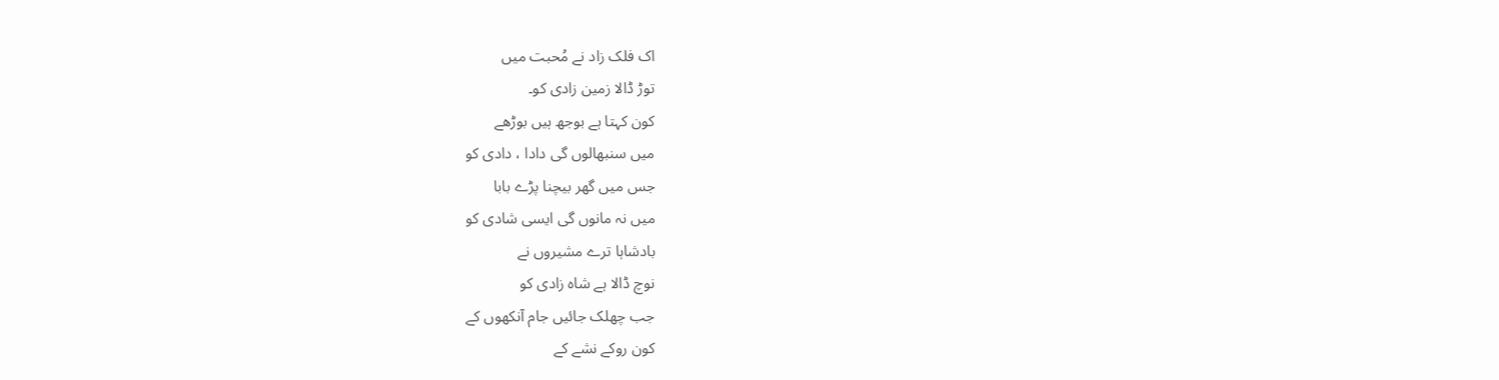اک فلک زاد نے مُحبت میں
توڑ ڈالا زمین زادی کو۔
کون کہتا ہے بوجھ ہیں بوڑھے
میں سنبھالوں گی دادا ، دادی کو
جس میں گھر بیچنا پڑے بابا
میں نہ مانوں گی ایسی شادی کو
بادشاہا ترے مشیروں نے
نوچ ڈالا ہے شاہ زادی کو
جب چھلک جائیں جام آنکھوں کے
کون روکے نشے کے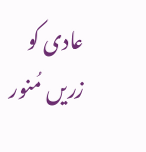عادی کو
زریں مُنور